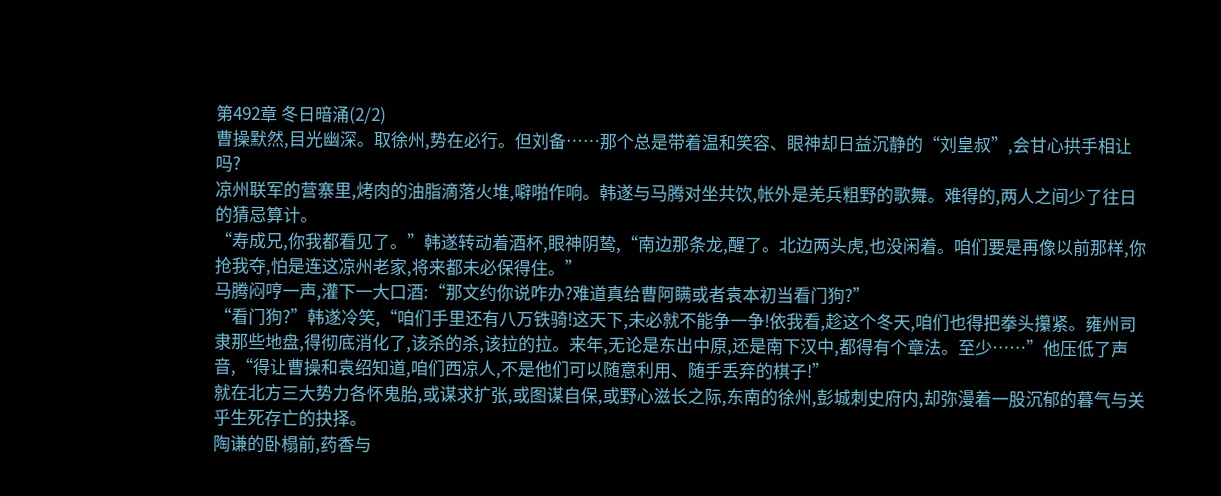第492章 冬日暗涌(2/2)
曹操默然,目光幽深。取徐州,势在必行。但刘备……那个总是带着温和笑容、眼神却日益沉静的“刘皇叔”,会甘心拱手相让吗?
凉州联军的营寨里,烤肉的油脂滴落火堆,噼啪作响。韩遂与马腾对坐共饮,帐外是羌兵粗野的歌舞。难得的,两人之间少了往日的猜忌算计。
“寿成兄,你我都看见了。”韩遂转动着酒杯,眼神阴鸷,“南边那条龙,醒了。北边两头虎,也没闲着。咱们要是再像以前那样,你抢我夺,怕是连这凉州老家,将来都未必保得住。”
马腾闷哼一声,灌下一大口酒:“那文约你说咋办?难道真给曹阿瞒或者袁本初当看门狗?”
“看门狗?”韩遂冷笑,“咱们手里还有八万铁骑!这天下,未必就不能争一争!依我看,趁这个冬天,咱们也得把拳头攥紧。雍州司隶那些地盘,得彻底消化了,该杀的杀,该拉的拉。来年,无论是东出中原,还是南下汉中,都得有个章法。至少……”他压低了声音,“得让曹操和袁绍知道,咱们西凉人,不是他们可以随意利用、随手丢弃的棋子!”
就在北方三大势力各怀鬼胎,或谋求扩张,或图谋自保,或野心滋长之际,东南的徐州,彭城刺史府内,却弥漫着一股沉郁的暮气与关乎生死存亡的抉择。
陶谦的卧榻前,药香与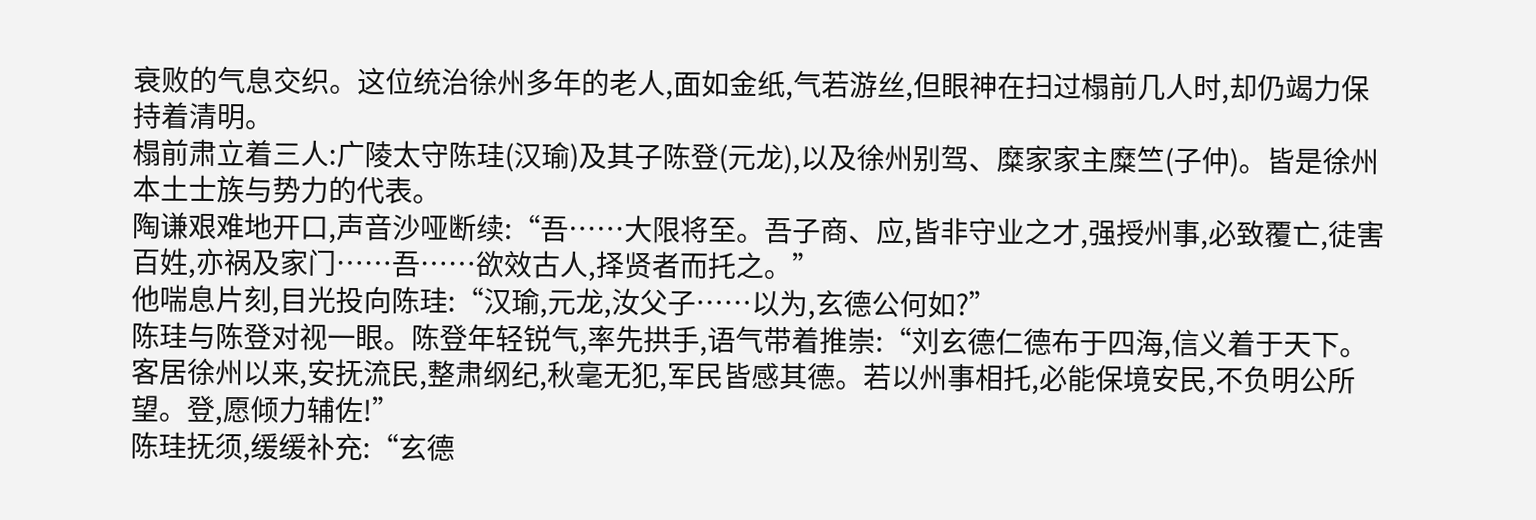衰败的气息交织。这位统治徐州多年的老人,面如金纸,气若游丝,但眼神在扫过榻前几人时,却仍竭力保持着清明。
榻前肃立着三人:广陵太守陈珪(汉瑜)及其子陈登(元龙),以及徐州别驾、糜家家主糜竺(子仲)。皆是徐州本土士族与势力的代表。
陶谦艰难地开口,声音沙哑断续:“吾……大限将至。吾子商、应,皆非守业之才,强授州事,必致覆亡,徒害百姓,亦祸及家门……吾……欲效古人,择贤者而托之。”
他喘息片刻,目光投向陈珪:“汉瑜,元龙,汝父子……以为,玄德公何如?”
陈珪与陈登对视一眼。陈登年轻锐气,率先拱手,语气带着推崇:“刘玄德仁德布于四海,信义着于天下。客居徐州以来,安抚流民,整肃纲纪,秋毫无犯,军民皆感其德。若以州事相托,必能保境安民,不负明公所望。登,愿倾力辅佐!”
陈珪抚须,缓缓补充:“玄德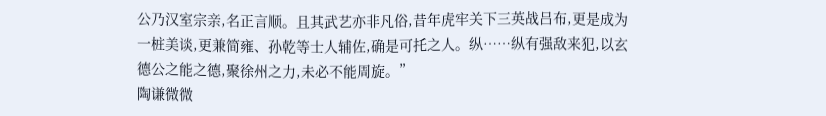公乃汉室宗亲,名正言顺。且其武艺亦非凡俗,昔年虎牢关下三英战吕布,更是成为一桩美谈,更兼简雍、孙乾等士人辅佐,确是可托之人。纵……纵有强敌来犯,以玄德公之能之德,聚徐州之力,未必不能周旋。”
陶谦微微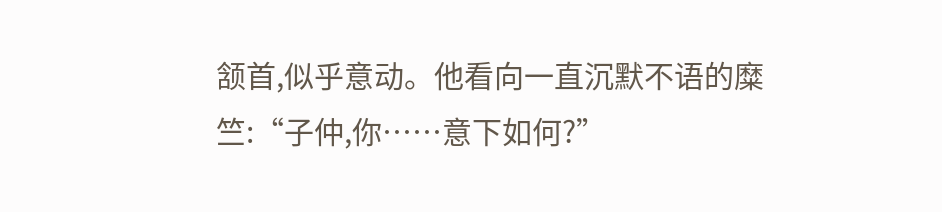颔首,似乎意动。他看向一直沉默不语的糜竺:“子仲,你……意下如何?”